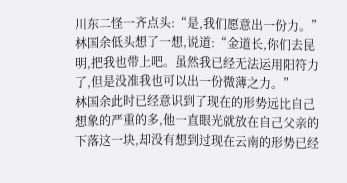川东二怪一齐点头:“是,我们愿意出一份力。”
林国余低头想了一想,说道:“金道长,你们去昆明,把我也带上吧。虽然我已经无法运用阳符力了,但是没准我也可以出一份微薄之力。”
林国余此时已经意识到了现在的形势远比自己想象的严重的多,他一直眼光就放在自己父亲的下落这一块,却没有想到过现在云南的形势已经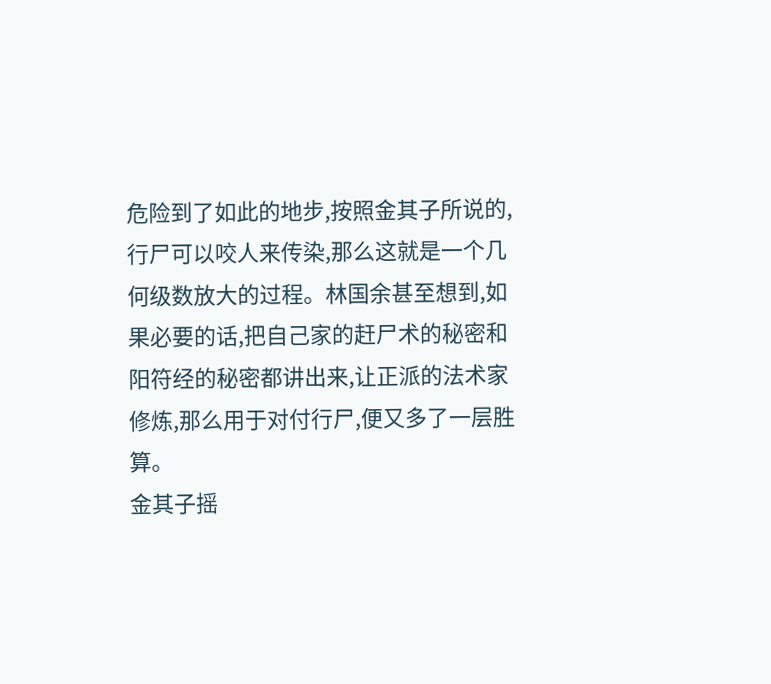危险到了如此的地步,按照金其子所说的,行尸可以咬人来传染,那么这就是一个几何级数放大的过程。林国余甚至想到,如果必要的话,把自己家的赶尸术的秘密和阳符经的秘密都讲出来,让正派的法术家修炼,那么用于对付行尸,便又多了一层胜算。
金其子摇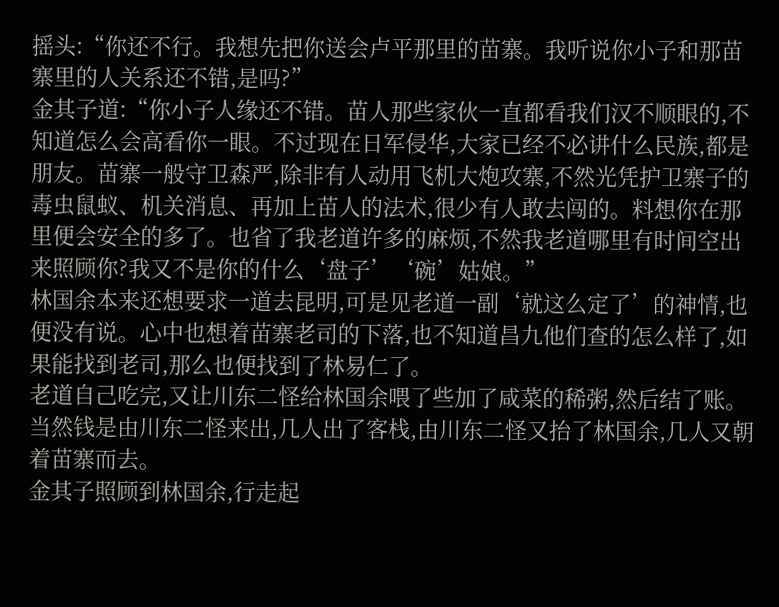摇头:“你还不行。我想先把你送会卢平那里的苗寨。我听说你小子和那苗寨里的人关系还不错,是吗?”
金其子道:“你小子人缘还不错。苗人那些家伙一直都看我们汉不顺眼的,不知道怎么会高看你一眼。不过现在日军侵华,大家已经不必讲什么民族,都是朋友。苗寨一般守卫森严,除非有人动用飞机大炮攻寨,不然光凭护卫寨子的毒虫鼠蚁、机关消息、再加上苗人的法术,很少有人敢去闯的。料想你在那里便会安全的多了。也省了我老道许多的麻烦,不然我老道哪里有时间空出来照顾你?我又不是你的什么‘盘子’‘碗’姑娘。”
林国余本来还想要求一道去昆明,可是见老道一副‘就这么定了’的神情,也便没有说。心中也想着苗寨老司的下落,也不知道昌九他们查的怎么样了,如果能找到老司,那么也便找到了林易仁了。
老道自己吃完,又让川东二怪给林国余喂了些加了咸菜的稀粥,然后结了账。当然钱是由川东二怪来出,几人出了客栈,由川东二怪又抬了林国余,几人又朝着苗寨而去。
金其子照顾到林国余,行走起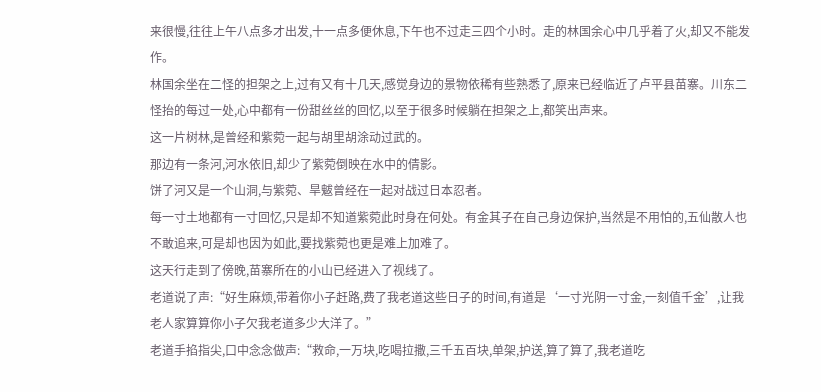来很慢,往往上午八点多才出发,十一点多便休息,下午也不过走三四个小时。走的林国余心中几乎着了火,却又不能发作。
林国余坐在二怪的担架之上,过有又有十几天,感觉身边的景物依稀有些熟悉了,原来已经临近了卢平县苗寨。川东二怪抬的每过一处,心中都有一份甜丝丝的回忆,以至于很多时候躺在担架之上,都笑出声来。
这一片树林,是曾经和紫菀一起与胡里胡涂动过武的。
那边有一条河,河水依旧,却少了紫菀倒映在水中的倩影。
饼了河又是一个山洞,与紫菀、旱魃曾经在一起对战过日本忍者。
每一寸土地都有一寸回忆,只是却不知道紫菀此时身在何处。有金其子在自己身边保护,当然是不用怕的,五仙散人也不敢追来,可是却也因为如此,要找紫菀也更是难上加难了。
这天行走到了傍晚,苗寨所在的小山已经进入了视线了。
老道说了声:“好生麻烦,带着你小子赶路,费了我老道这些日子的时间,有道是‘一寸光阴一寸金,一刻值千金’,让我老人家算算你小子欠我老道多少大洋了。”
老道手掐指尖,口中念念做声:“救命,一万块,吃喝拉撒,三千五百块,单架,护送,算了算了,我老道吃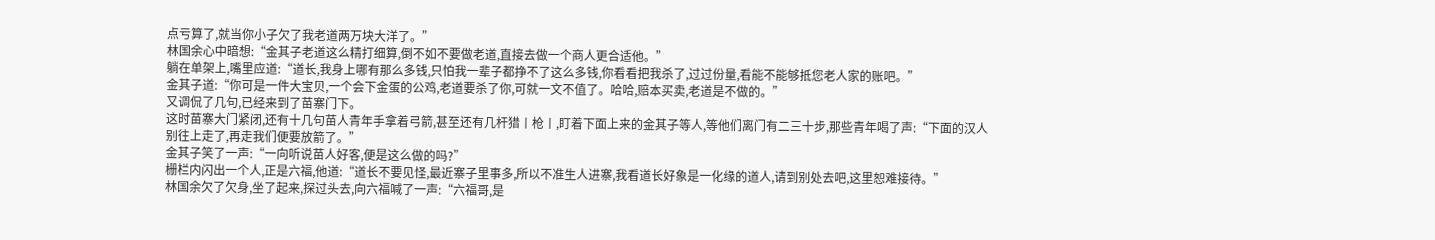点亏算了,就当你小子欠了我老道两万块大洋了。”
林国余心中暗想:“金其子老道这么精打细算,倒不如不要做老道,直接去做一个商人更合适他。”
躺在单架上,嘴里应道:“道长,我身上哪有那么多钱,只怕我一辈子都挣不了这么多钱,你看看把我杀了,过过份量,看能不能够抵您老人家的账吧。”
金其子道:“你可是一件大宝贝,一个会下金蛋的公鸡,老道要杀了你,可就一文不值了。哈哈,赔本买卖,老道是不做的。”
又调侃了几句,已经来到了苗寨门下。
这时苗寨大门紧闭,还有十几句苗人青年手拿着弓箭,甚至还有几杆猎丨枪丨,盯着下面上来的金其子等人,等他们离门有二三十步,那些青年喝了声:“下面的汉人别往上走了,再走我们便要放箭了。”
金其子笑了一声:“一向听说苗人好客,便是这么做的吗?”
栅栏内闪出一个人,正是六福,他道:“道长不要见怪,最近寨子里事多,所以不准生人进寨,我看道长好象是一化缘的道人,请到别处去吧,这里恕难接待。”
林国余欠了欠身,坐了起来,探过头去,向六福喊了一声:“六福哥,是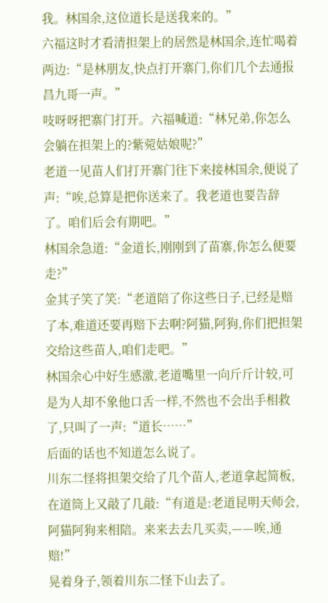我。林国余,这位道长是送我来的。”
六福这时才看清担架上的居然是林国余,连忙喝着两边:“是林朋友,快点打开寨门,你们几个去通报昌九哥一声。”
吱呀呀把寨门打开。六福喊道:“林兄弟,你怎么会躺在担架上的?紫菀姑娘呢?”
老道一见苗人们打开寨门往下来接林国余,便说了声:“唉,总算是把你送来了。我老道也要告辞了。咱们后会有期吧。”
林国余急道:“金道长,刚刚到了苗寨,你怎么便要走?”
金其子笑了笑:“老道陪了你这些日子,已经是赔了本,难道还要再赔下去啊?阿猫,阿狗,你们把担架交给这些苗人,咱们走吧。”
林国余心中好生感激,老道嘴里一向斤斤计较,可是为人却不象他口舌一样,不然也不会出手相救了,只叫了一声:“道长……”
后面的话也不知道怎么说了。
川东二怪将担架交给了几个苗人,老道拿起简板,在道筒上又敲了几敲:“有道是:老道昆明天师会,阿猫阿狗来相陪。来来去去几买卖,——唉,通赔!”
晃着身子,领着川东二怪下山去了。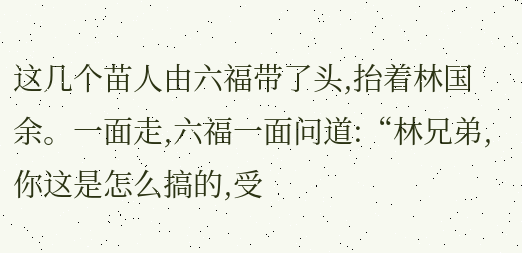这几个苗人由六福带了头,抬着林国余。一面走,六福一面问道:“林兄弟,你这是怎么搞的,受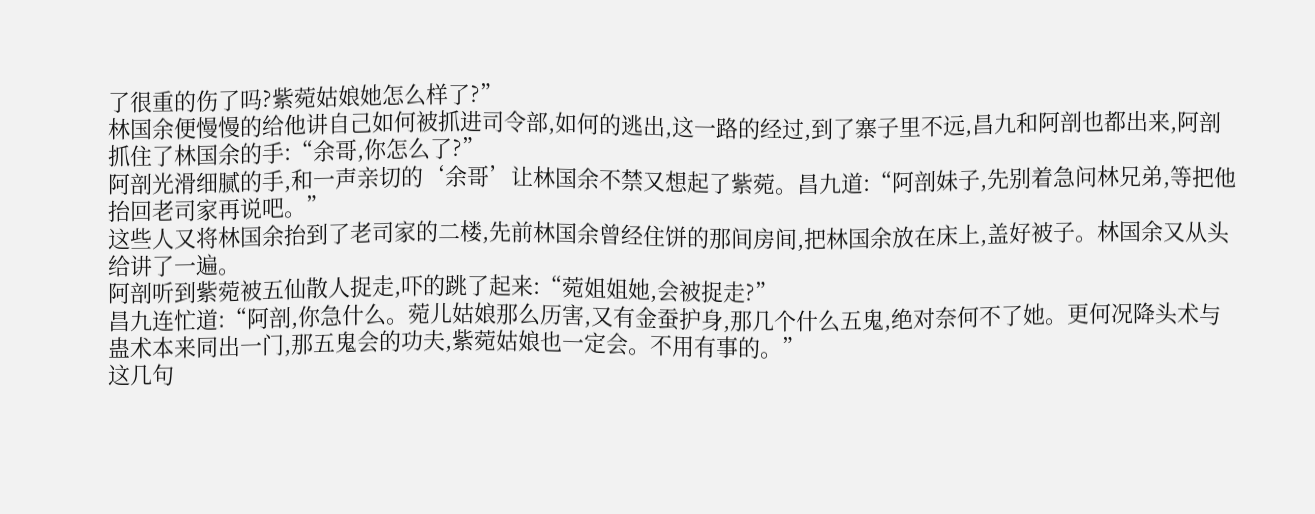了很重的伤了吗?紫菀姑娘她怎么样了?”
林国余便慢慢的给他讲自己如何被抓进司令部,如何的逃出,这一路的经过,到了寨子里不远,昌九和阿剖也都出来,阿剖抓住了林国余的手:“余哥,你怎么了?”
阿剖光滑细腻的手,和一声亲切的‘余哥’让林国余不禁又想起了紫菀。昌九道:“阿剖妹子,先别着急问林兄弟,等把他抬回老司家再说吧。”
这些人又将林国余抬到了老司家的二楼,先前林国余曾经住饼的那间房间,把林国余放在床上,盖好被子。林国余又从头给讲了一遍。
阿剖听到紫菀被五仙散人捉走,吓的跳了起来:“菀姐姐她,会被捉走?”
昌九连忙道:“阿剖,你急什么。菀儿姑娘那么历害,又有金蚕护身,那几个什么五鬼,绝对奈何不了她。更何况降头术与蛊术本来同出一门,那五鬼会的功夫,紫菀姑娘也一定会。不用有事的。”
这几句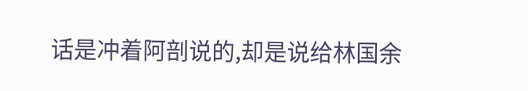话是冲着阿剖说的,却是说给林国余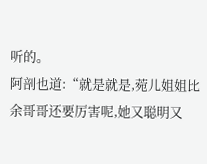听的。
阿剖也道:“就是就是,菀儿姐姐比余哥哥还要厉害呢,她又聪明又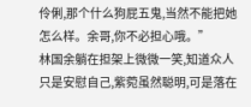伶俐,那个什么狗屁五鬼,当然不能把她怎么样。余哥,你不必担心哦。”
林国余躺在担架上微微一笑,知道众人只是安慰自己,紫菀虽然聪明,可是落在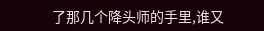了那几个降头师的手里,谁又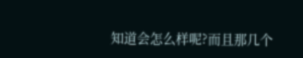知道会怎么样呢?而且那几个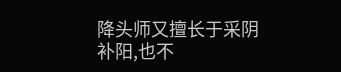降头师又擅长于采阴补阳,也不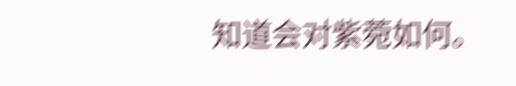知道会对紫菀如何。